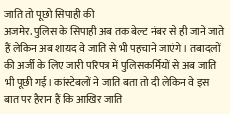जाति तो पूछो सिपाही की
अजमेर. पुलिस के सिपाही अब तक बेल्ट नंबर से ही जाने जाते हैं लेकिन अब शायद वे जाति से भी पहचाने जाएंगे। तबादलों की अर्जी के लिए जारी परिपत्र में पुलिसकर्मियों से अब जाति भी पूछी गई। कांस्टेबलों ने जाति बता तो दी लेकिन वे इस बात पर हैरान हैं कि आखिर जाति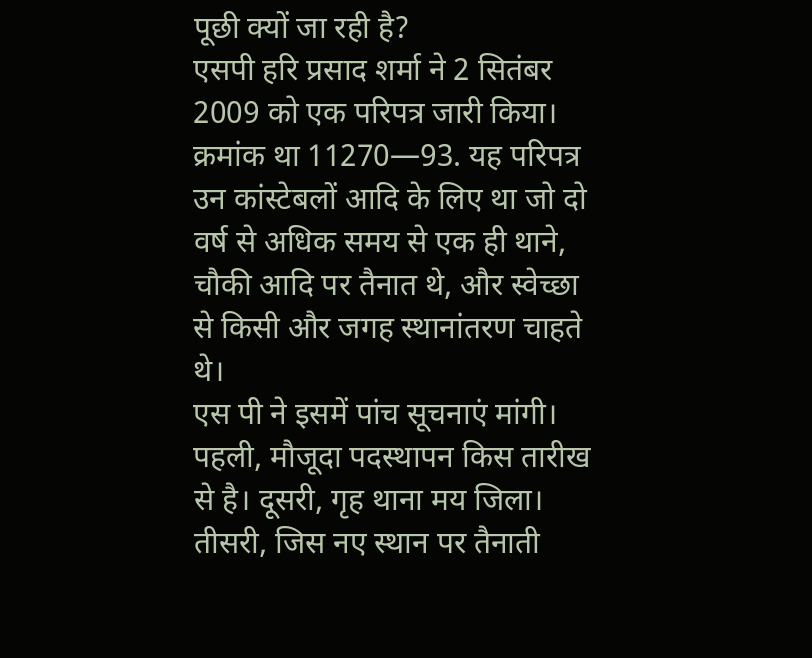पूछी क्यों जा रही है?
एसपी हरि प्रसाद शर्मा ने 2 सितंबर 2009 को एक परिपत्र जारी किया। क्रमांक था 11270—93. यह परिपत्र उन कांस्टेबलों आदि के लिए था जो दो वर्ष से अधिक समय से एक ही थाने, चौकी आदि पर तैनात थे, और स्वेच्छा से किसी और जगह स्थानांतरण चाहते थे।
एस पी ने इसमें पांच सूचनाएं मांगी। पहली, मौजूदा पदस्थापन किस तारीख से है। दूसरी, गृह थाना मय जिला। तीसरी, जिस नए स्थान पर तैनाती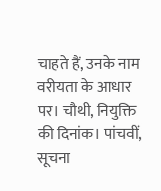चाहते हैं, उनके नाम वरीयता के आधार पर। चौथी, नियुक्ति की दिनांक। पांचवीं, सूचना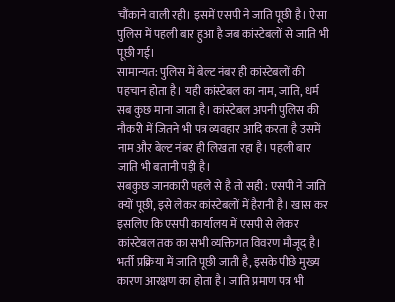चौंकाने वाली रही। इसमें एसपी ने जाति पूछी है। ऐसा पुलिस में पहली बार हुआ है जब कांस्टेबलों से जाति भी पूछी गई।
सामान्यत: पुलिस में बेल्ट नंबर ही कांस्टेबलों की पहचान होता है। यही कांस्टेबल का नाम, जाति, धर्म सब कुछ माना जाता है। कांस्टेबल अपनी पुलिस की नौकरी में जितने भी पत्र व्यवहार आदि करता है उसमें नाम और बेल्ट नंबर ही लिखता रहा है। पहली बार जाति भी बतानी पड़ी है।
सबकुछ जानकारी पहले से है तो सही : एसपी ने जाति क्यों पूछी, इसे लेकर कांस्टेबलों में हैरानी है। खास कर इसलिए कि एसपी कार्यालय में एसपी से लेकर कांस्टेबल तक का सभी व्यक्तिगत विवरण मौजूद है। भर्ती प्रक्रिया में जाति पूछी जाती है, इसके पीछे मुख्य कारण आरक्षण का होता है। जाति प्रमाण पत्र भी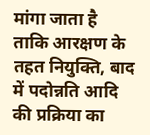मांगा जाता है ताकि आरक्षण के तहत नियुक्ति, बाद में पदोन्नति आदि की प्रक्रिया का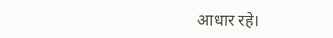आधार रहे।